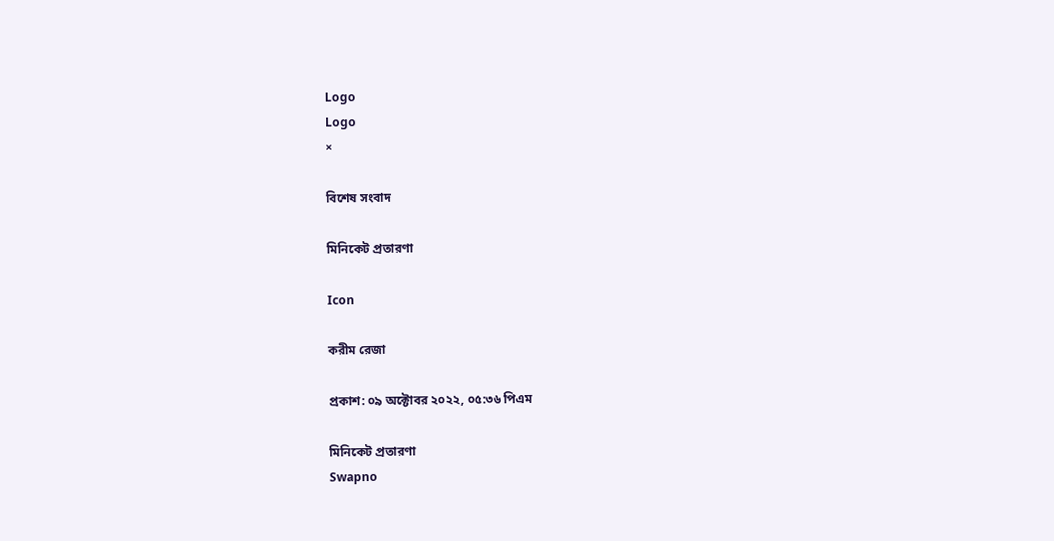Logo
Logo
×

বিশেষ সংবাদ

মিনিকেট প্রতারণা

Icon

করীম রেজা

প্রকাশ: ০৯ অক্টোবর ২০২২, ০৫:৩৬ পিএম

মিনিকেট প্রতারণা
Swapno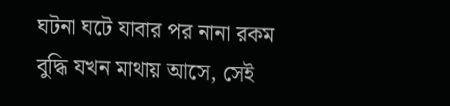ঘটনা ঘটে যাবার পর নানা রকম বুদ্ধি যখন মাথায় আসে, সেই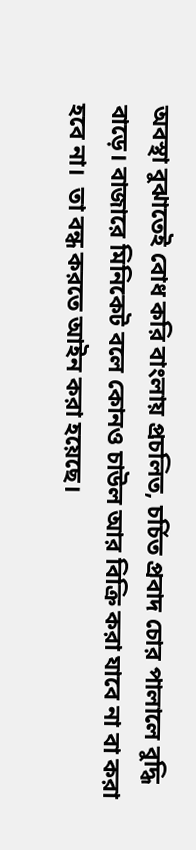অবস্থা বুঝাতেই বোধ করি বাংলায় প্রচলিত, চর্চিত প্রবাদ চোর পালালে বুদ্ধি বাড়ে। বাজারে মিনিকেট বলে কোনও চাউল আর বিক্রি করা যাবে না বা করা হবে না।  তা বন্ধ করতে আইন করা হয়েছে।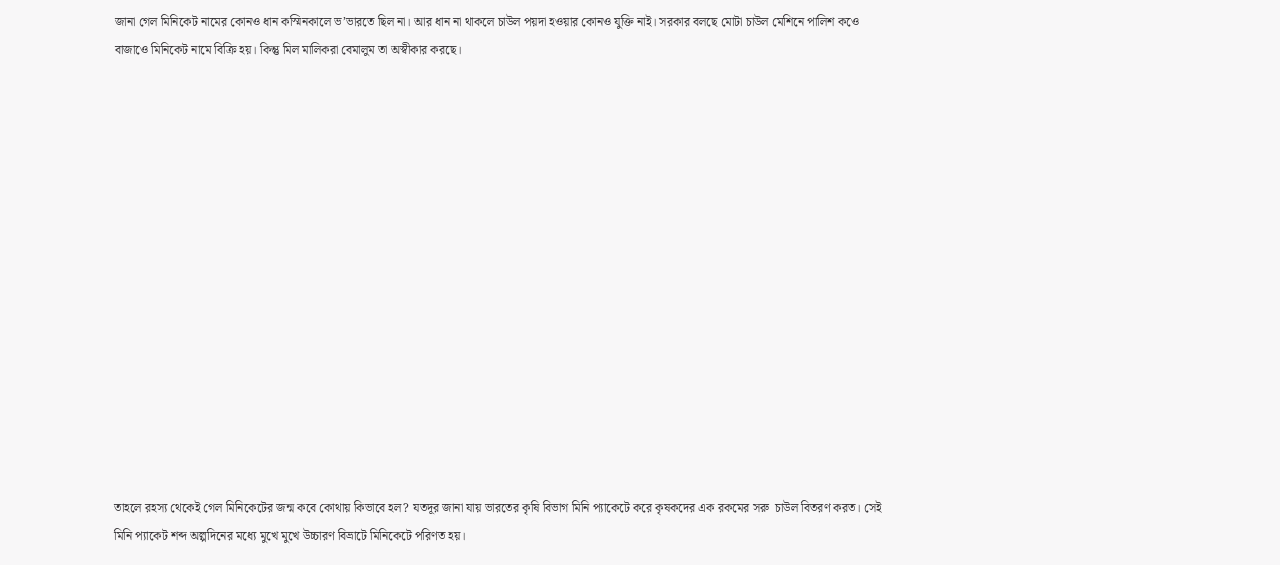জানা গেল মিনিকেট নামের কোনও ধান কস্মিনকালে ভ’ভারতে ছিল না। আর ধান না থাকলে চাউল পয়দা হওয়ার কোনও যুক্তি নাই। সরকার বলছে মোটা চাউল মেশিনে পালিশ কওে বাজাওে মিনিকেট নামে বিক্রি হয়। কিন্তু মিল মালিকরা বেমালুম তা অস্বীকার করছে।















তাহলে রহস্য থেকেই গেল মিনিকেটের জন্ম কবে কোথায় কিভাবে হল? যতদূর জানা যায় ভারতের কৃষি বিভাগ মিনি প্যাকেটে করে কৃষকদের এক রকমের সরু  চাউল বিতরণ করত। সেই মিনি প্যাকেট শব্দ অল্পদিনের মধ্যে মুখে মুখে উচ্চারণ বিভ্রাটে মিনিকেটে পরিণত হয়।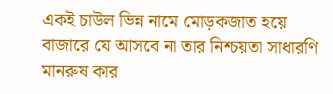একই চাউল ভিন্ন নামে মোড়কজাত হয়ে  বাজারে যে আসবে না তার নিশ্চয়তা সাধারণি মানরুষ কার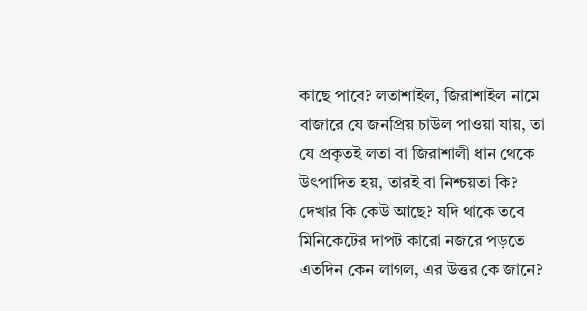কাছে পাবে? লতাশাইল, জিরাশাইল নামে বাজারে যে জনপ্রিয় চাউল পাওয়া যায়, তা যে প্রকৃতই লতা বা জিরাশালী ধান থেকে উৎপাদিত হয়, তারই বা নিশ্চয়তা কি? দেখার কি কেউ আছে? যদি থাকে তবে মিনিকেটের দাপট কারো নজরে পড়তে এতদিন কেন লাগল, এর উত্তর কে জানে?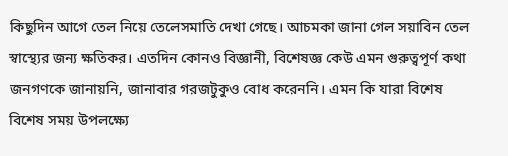কিছুদিন আগে তেল নিয়ে তেলেসমাতি দেখা গেছে। আচমকা জানা গেল সয়াবিন তেল স্বাস্থ্যের জন্য ক্ষতিকর। এতদিন কোনও বিজ্ঞানী, বিশেষজ্ঞ কেউ এমন গুরুত্বপূর্ণ কথা জনগণকে জানায়নি, জানাবার গরজটুকুও বোধ করেননি। এমন কি যারা বিশেষ বিশেষ সময় উপলক্ষ্যে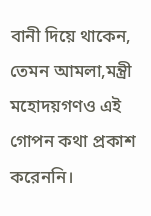বানী দিয়ে থাকেন, তেমন আমলা,মন্ত্রী মহোদয়গণও এই গোপন কথা প্রকাশ করেননি।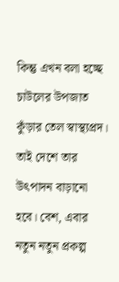কিন্তু এখন বলা হচ্ছে চাউলের উপজাত কুঁড়ার তেল স্বাস্থ্যপ্রদ। তাই দেশে তার উৎপাদন বাড়ানো হবে। বেশ, এবার নতুন নতুন প্রকল্প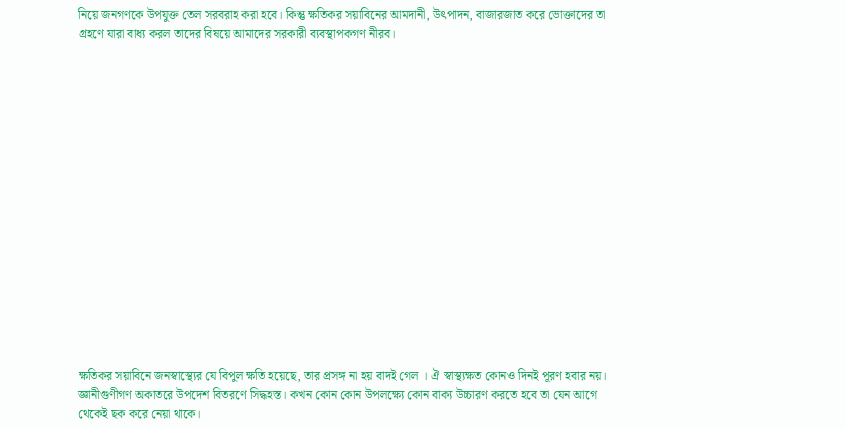নিয়ে জনগণকে উপযুক্ত তেল সরবরাহ করা হবে। কিন্তু ক্ষতিকর সয়াবিনের আমদানী, উৎপাদন, বাজারজাত করে ভোক্তাদের তা গ্রহণে যারা বাধ্য করল তাদের বিষয়ে আমাদের সরকারী ব্যবস্থাপকগণ নীরব।

















ক্ষতিকর সয়াবিনে জনস্বাস্থ্যের যে বিপুল ক্ষতি হয়েছে, তার প্রসঙ্গ না হয় বাদই গেল । ঐ স্বাস্থ্যক্ষত কোনও দিনই পূরণ হবার নয়।  জ্ঞানীগুণীগণ অকাতরে উপদেশ বিতরণে সিদ্ধহস্ত। কখন কোন কোন উপলক্ষ্যে কোন বাক্য উচ্চারণ করতে হবে তা যেন আগে থেকেই ছক করে নেয়া থাকে।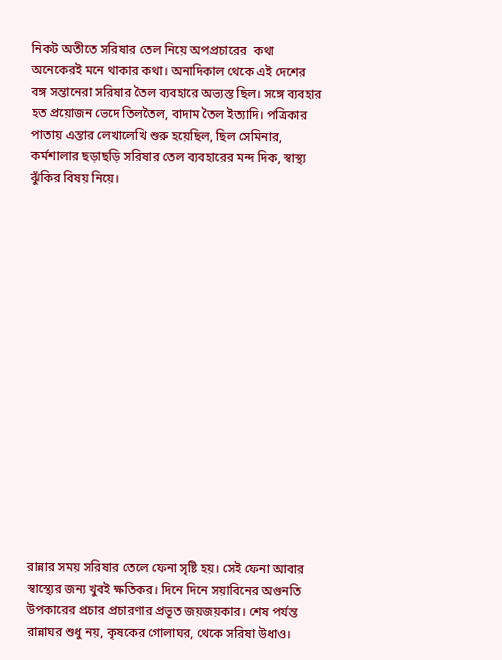নিকট অতীতে সরিষার তেল নিয়ে অপপ্রচারের  কথা অনেকেরই মনে থাকার কথা। অনাদিকাল থেকে এই দেশের বঙ্গ সন্তানেরা সরিষার তৈল ব্যবহারে অভ্যস্ত ছিল। সঙ্গে ব্যবহার হত প্রয়োজন ভেদে তিলতৈল, বাদাম তৈল ইত্যাদি। পত্রিকার পাতায় এন্তার লেখালেখি শুরু হয়েছিল, ছিল সেমিনার, কর্মশালার ছড়াছড়ি সরিষার তেল ব্যবহারের মন্দ দিক, স্বাস্থ্য ঝুঁকির বিষয় নিয়ে।

















রান্নার সময় সরিষার তেলে ফেনা সৃষ্টি হয়। সেই ফেনা আবার স্বাস্থ্যের জন্য খুবই ক্ষতিকর। দিনে দিনে সয়াবিনের অগুনতি উপকারের প্রচার প্রচারণার প্রভূত জয়জয়কার। শেষ পর্যন্ত রান্নাঘর শুধু নয়, কৃষকের গোলাঘর, থেকে সরিষা উধাও।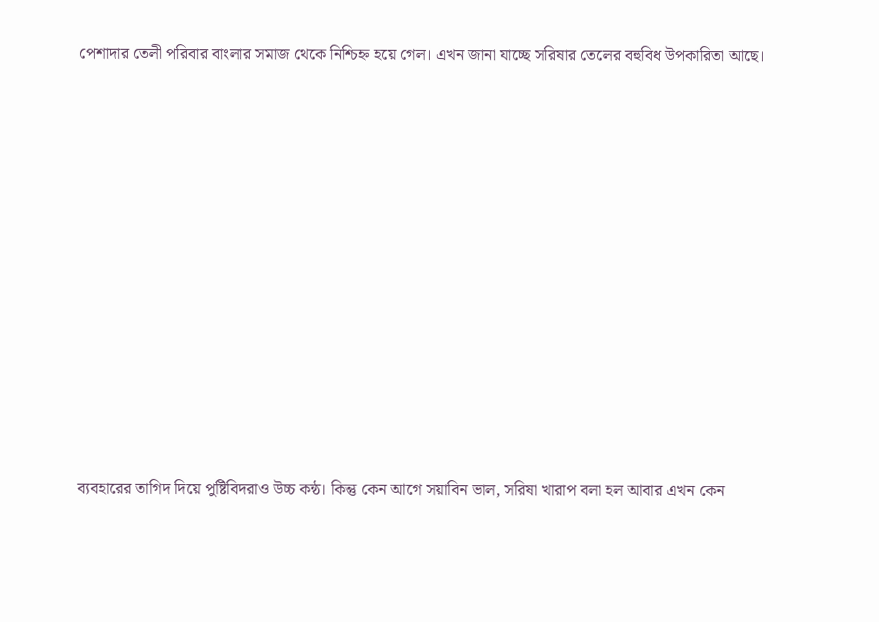পেশাদার তেলী পরিবার বাংলার সমাজ থেকে নিশ্চিহ্ন হয়ে গেল। এখন জানা যাচ্ছে সরিষার তেলের বহুবিধ উপকারিতা আছে।

















ব্যবহারের তাগিদ দিয়ে পুষ্টিবিদরাও উচ্চ কন্ঠ। কিন্তু কেন আগে সয়াবিন ভাল, সরিষা খারাপ বলা হল আবার এখন কেন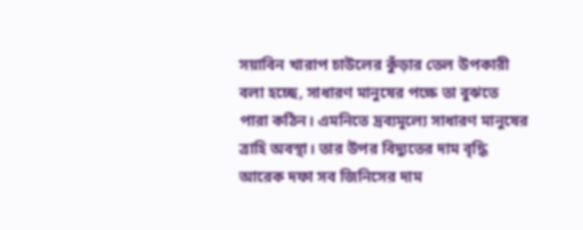সয়াবিন খারাপ চাউলের কুঁড়ার তেল উপকারী বলা হচ্ছে, সাধারণ মানুষের পক্ষে তা বুঝতে পারা কঠিন। এমনিতে দ্রব্যমূল্যে সাধারণ মানুষের ত্রাহি অবস্থা। তার উপর বিদ্যুতের দাম বৃদ্ধি আরেক দফা সব জিনিসের দাম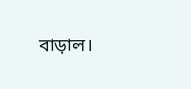বাড়াল।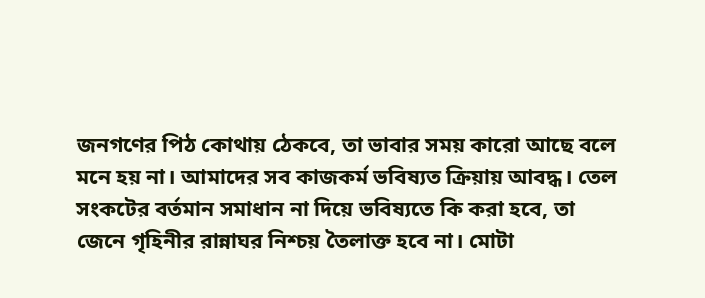জনগণের পিঠ কোথায় ঠেকবে, তা ভাবার সময় কারো আছে বলে মনে হয় না। আমাদের সব কাজকর্ম ভবিষ্যত ক্রিয়ায় আবদ্ধ। তেল সংকটের বর্তমান সমাধান না দিয়ে ভবিষ্যতে কি করা হবে, তা জেনে গৃহিনীর রান্নাঘর নিশ্চয় তৈলাক্ত হবে না। মোটা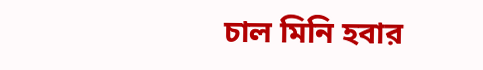চাল মিনি হবার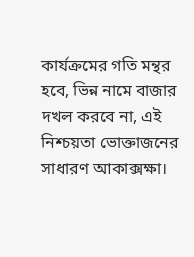কার্যক্রমের গতি মন্থর  হবে, ভিন্ন নামে বাজার দখল করবে না, এই নিশ্চয়তা ভোক্তাজনের সাধারণ আকাক্সক্ষা।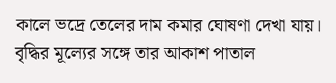কালে ভদ্রে তেলের দাম কমার ঘোষণা দেখা যায়। বৃদ্ধির মূল্যের সঙ্গে তার আকাশ পাতাল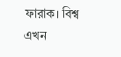ফারাক। বিশ্ব এখন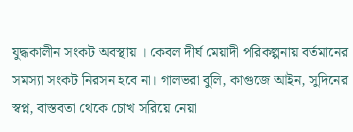যুদ্ধকালীন সংকট অবস্থায় । কেবল দীর্ঘ মেয়াদী পরিকল্পনায় বর্তমানের সমস্যা সংকট নিরসন হবে না। গালভরা বুলি, কাগুজে আইন, সুদিনের স্বপ্ন, বাস্তবতা থেকে চোখ সরিয়ে নেয়া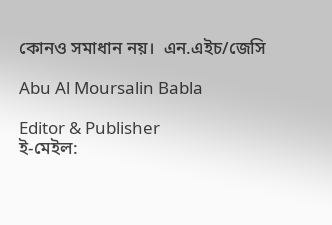কোনও সমাধান নয়।  এন.এইচ/জেসি

Abu Al Moursalin Babla

Editor & Publisher
ই-মেইল: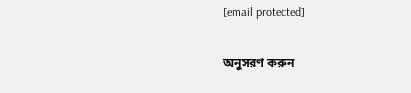[email protected]

অনুসরণ করুন